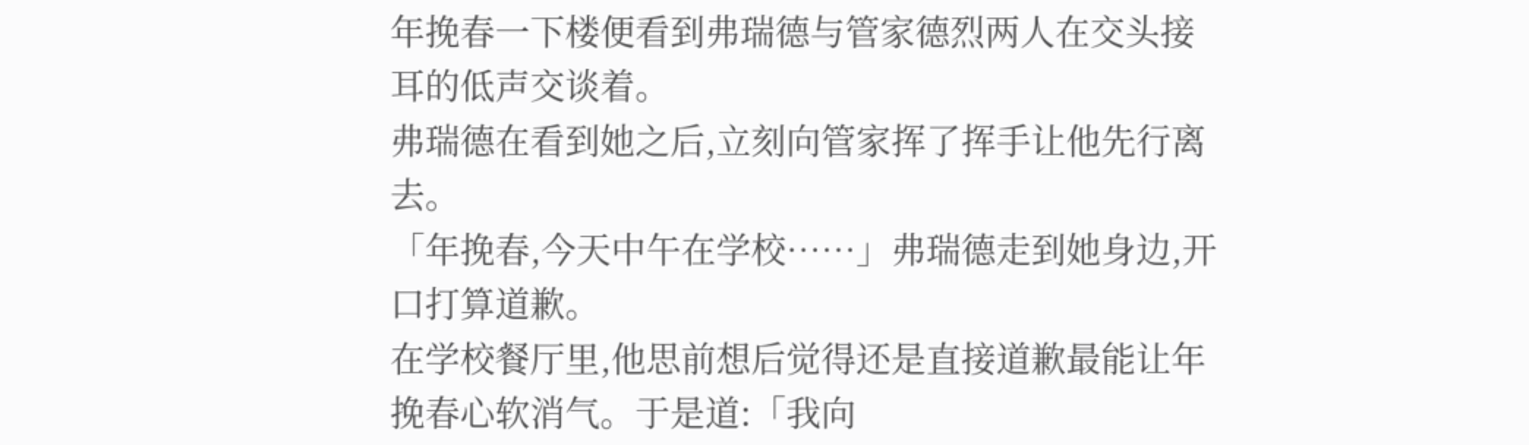年挽春一下楼便看到弗瑞德与管家德烈两人在交头接耳的低声交谈着。
弗瑞德在看到她之后,立刻向管家挥了挥手让他先行离去。
「年挽春,今天中午在学校……」弗瑞德走到她身边,开口打算道歉。
在学校餐厅里,他思前想后觉得还是直接道歉最能让年挽春心软消气。于是道:「我向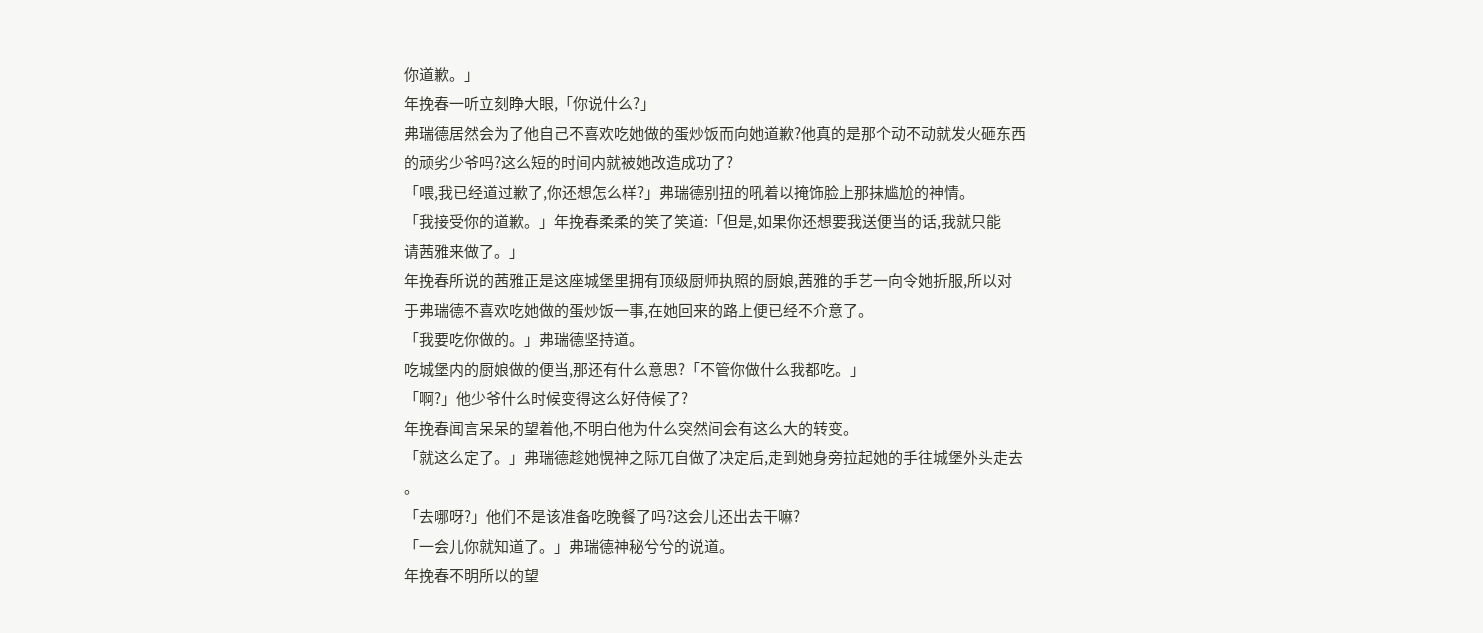你道歉。」
年挽春一听立刻睁大眼,「你说什么?」
弗瑞德居然会为了他自己不喜欢吃她做的蛋炒饭而向她道歉?他真的是那个动不动就发火砸东西
的顽劣少爷吗?这么短的时间内就被她改造成功了?
「喂,我已经道过歉了,你还想怎么样?」弗瑞德别扭的吼着以掩饰脸上那抹尴尬的神情。
「我接受你的道歉。」年挽春柔柔的笑了笑道:「但是,如果你还想要我送便当的话,我就只能
请茜雅来做了。」
年挽春所说的茜雅正是这座城堡里拥有顶级厨师执照的厨娘,茜雅的手艺一向令她折服,所以对
于弗瑞德不喜欢吃她做的蛋炒饭一事,在她回来的路上便已经不介意了。
「我要吃你做的。」弗瑞德坚持道。
吃城堡内的厨娘做的便当,那还有什么意思?「不管你做什么我都吃。」
「啊?」他少爷什么时候变得这么好侍候了?
年挽春闻言呆呆的望着他,不明白他为什么突然间会有这么大的转变。
「就这么定了。」弗瑞德趁她愰神之际兀自做了决定后,走到她身旁拉起她的手往城堡外头走去
。
「去哪呀?」他们不是该准备吃晚餐了吗?这会儿还出去干嘛?
「一会儿你就知道了。」弗瑞德神秘兮兮的说道。
年挽春不明所以的望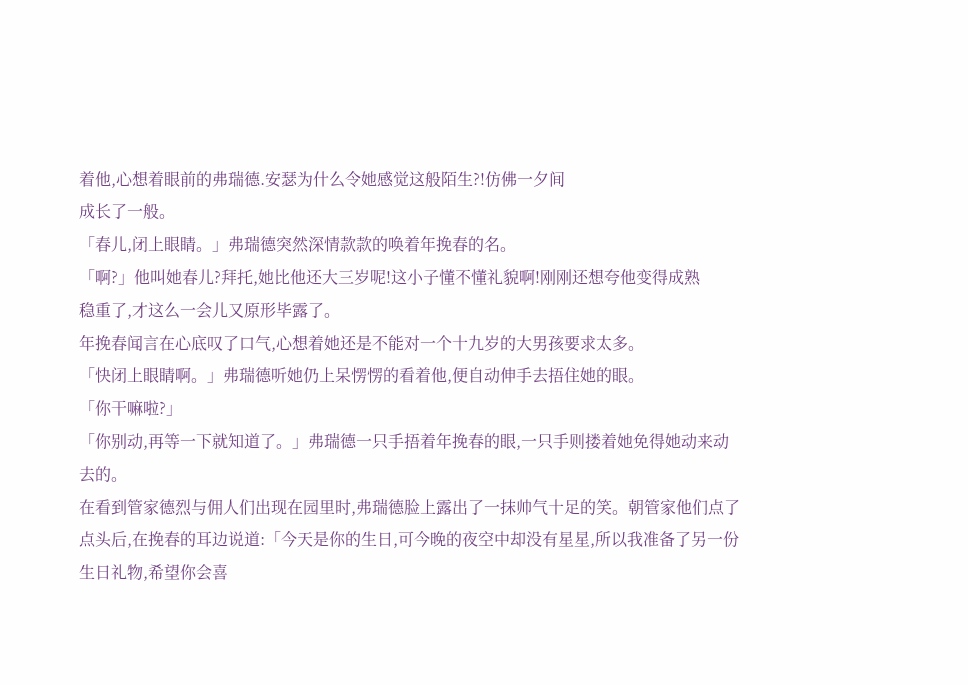着他,心想着眼前的弗瑞德.安瑟为什么令她感觉这般陌生?!仿佛一夕间
成长了一般。
「春儿,闭上眼睛。」弗瑞德突然深情款款的唤着年挽春的名。
「啊?」他叫她春儿?拜托,她比他还大三岁呢!这小子懂不懂礼貌啊!刚刚还想夸他变得成熟
稳重了,才这么一会儿又原形毕露了。
年挽春闻言在心底叹了口气,心想着她还是不能对一个十九岁的大男孩要求太多。
「快闭上眼睛啊。」弗瑞德听她仍上呆愣愣的看着他,便自动伸手去捂住她的眼。
「你干嘛啦?」
「你别动,再等一下就知道了。」弗瑞德一只手捂着年挽春的眼,一只手则搂着她免得她动来动
去的。
在看到管家德烈与佣人们出现在园里时,弗瑞德脸上露出了一抹帅气十足的笑。朝管家他们点了
点头后,在挽春的耳边说道:「今天是你的生日,可今晚的夜空中却没有星星,所以我准备了另一份
生日礼物,希望你会喜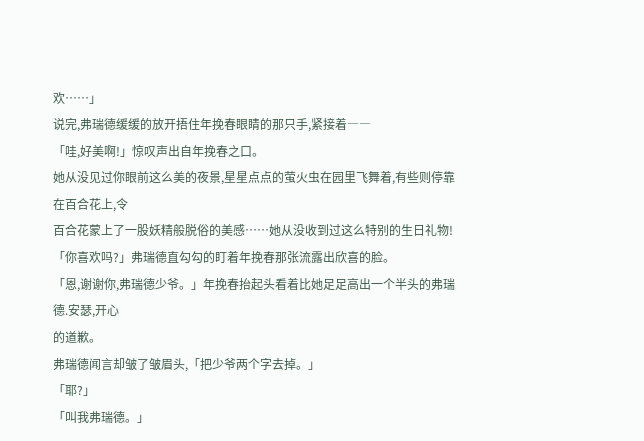欢……」
说完,弗瑞德缓缓的放开捂住年挽春眼睛的那只手,紧接着――
「哇,好美啊!」惊叹声出自年挽春之口。
她从没见过你眼前这么美的夜景,星星点点的萤火虫在园里飞舞着,有些则停靠在百合花上,令
百合花蒙上了一股妖精般脱俗的美感……她从没收到过这么特别的生日礼物!
「你喜欢吗?」弗瑞德直勾勾的盯着年挽春那张流露出欣喜的脸。
「恩,谢谢你,弗瑞德少爷。」年挽春抬起头看着比她足足高出一个半头的弗瑞德.安瑟,开心
的道歉。
弗瑞德闻言却皱了皱眉头,「把少爷两个字去掉。」
「耶?」
「叫我弗瑞德。」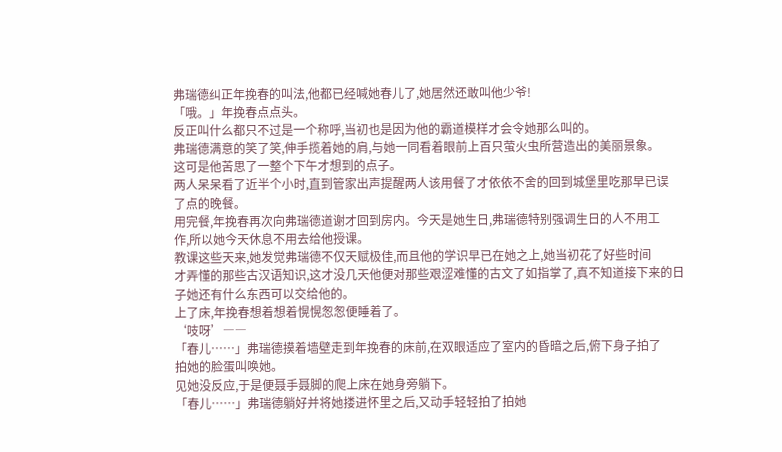弗瑞德纠正年挽春的叫法,他都已经喊她春儿了,她居然还敢叫他少爷!
「哦。」年挽春点点头。
反正叫什么都只不过是一个称呼,当初也是因为他的霸道模样才会令她那么叫的。
弗瑞德满意的笑了笑,伸手揽着她的肩,与她一同看着眼前上百只萤火虫所营造出的美丽景象。
这可是他苦思了一整个下午才想到的点子。
两人呆呆看了近半个小时,直到管家出声提醒两人该用餐了才依依不舍的回到城堡里吃那早已误
了点的晚餐。
用完餐,年挽春再次向弗瑞德道谢才回到房内。今天是她生日,弗瑞德特别强调生日的人不用工
作,所以她今天休息不用去给他授课。
教课这些天来,她发觉弗瑞德不仅天赋极佳,而且他的学识早已在她之上,她当初花了好些时间
才弄懂的那些古汉语知识,这才没几天他便对那些艰涩难懂的古文了如指掌了,真不知道接下来的日
子她还有什么东西可以交给他的。
上了床,年挽春想着想着愰愰怱怱便睡着了。
‘吱呀’――
「春儿……」弗瑞德摸着墙壁走到年挽春的床前,在双眼适应了室内的昏暗之后,俯下身子拍了
拍她的脸蛋叫唤她。
见她没反应,于是便聂手聂脚的爬上床在她身旁躺下。
「春儿……」弗瑞德躺好并将她搂进怀里之后,又动手轻轻拍了拍她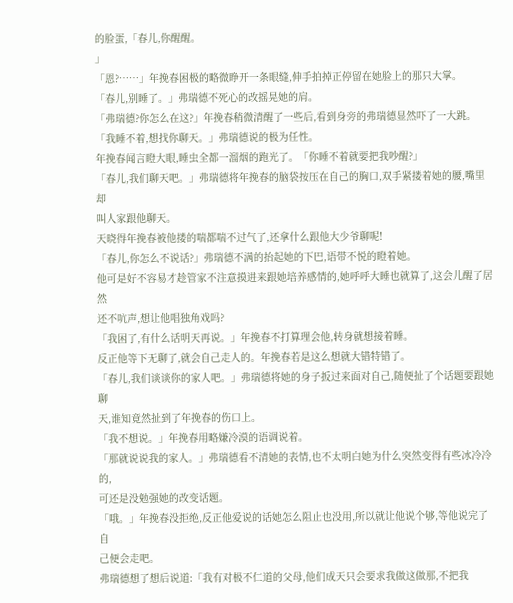的脸蛋,「春儿,你醒醒。
」
「恩?……」年挽春困极的略微睁开一条眼缝,伸手拍掉正停留在她脸上的那只大掌。
「春儿,别睡了。」弗瑞德不死心的改摇晃她的肩。
「弗瑞德?你怎么在这?」年挽春稍微清醒了一些后,看到身旁的弗瑞德显然吓了一大跳。
「我睡不着,想找你聊天。」弗瑞德说的极为任性。
年挽春闻言瞪大眼,睡虫全都一溜烟的跑光了。「你睡不着就要把我吵醒?」
「春儿,我们聊天吧。」弗瑞德将年挽春的脑袋按压在自己的胸口,双手紧搂着她的腰,嘴里却
叫人家跟他聊天。
天晓得年挽春被他搂的喘都喘不过气了,还拿什么跟他大少爷聊呢!
「春儿,你怎么不说话?」弗瑞德不满的抬起她的下巴,语带不悦的瞪着她。
他可是好不容易才趁管家不注意摸进来跟她培养感情的,她呼呼大睡也就算了,这会儿醒了居然
还不吭声,想让他唱独角戏吗?
「我困了,有什么话明天再说。」年挽春不打算理会他,转身就想接着睡。
反正他等下无聊了,就会自己走人的。年挽春若是这么想就大错特错了。
「春儿,我们谈谈你的家人吧。」弗瑞德将她的身子扳过来面对自己,随便扯了个话题要跟她聊
天,谁知竟然扯到了年挽春的伤口上。
「我不想说。」年挽春用略嫌冷漠的语调说着。
「那就说说我的家人。」弗瑞德看不清她的表情,也不太明白她为什么突然变得有些冰冷冷的,
可还是没勉强她的改变话题。
「哦。」年挽春没拒绝,反正他爱说的话她怎么阻止也没用,所以就让他说个够,等他说完了自
己便会走吧。
弗瑞德想了想后说道:「我有对极不仁道的父母,他们成天只会要求我做这做那,不把我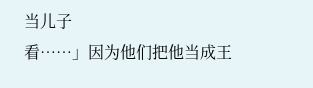当儿子
看……」因为他们把他当成王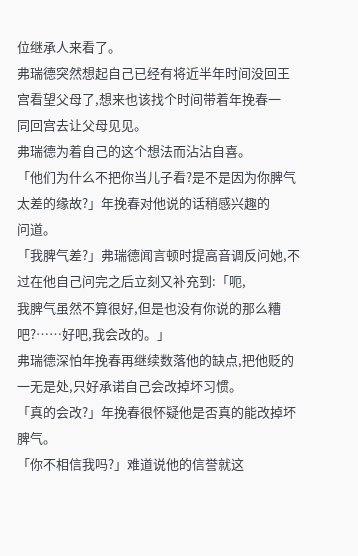位继承人来看了。
弗瑞德突然想起自己已经有将近半年时间没回王宫看望父母了,想来也该找个时间带着年挽春一
同回宫去让父母见见。
弗瑞德为着自己的这个想法而沾沾自喜。
「他们为什么不把你当儿子看?是不是因为你脾气太差的缘故?」年挽春对他说的话稍感兴趣的
问道。
「我脾气差?」弗瑞德闻言顿时提高音调反问她,不过在他自己问完之后立刻又补充到:「呃,
我脾气虽然不算很好,但是也没有你说的那么糟吧?……好吧,我会改的。」
弗瑞德深怕年挽春再继续数落他的缺点,把他贬的一无是处,只好承诺自己会改掉坏习惯。
「真的会改?」年挽春很怀疑他是否真的能改掉坏脾气。
「你不相信我吗?」难道说他的信誉就这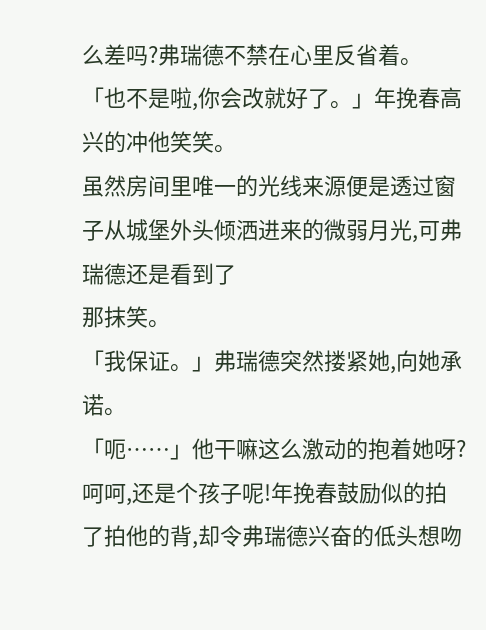么差吗?弗瑞德不禁在心里反省着。
「也不是啦,你会改就好了。」年挽春高兴的冲他笑笑。
虽然房间里唯一的光线来源便是透过窗子从城堡外头倾洒进来的微弱月光,可弗瑞德还是看到了
那抹笑。
「我保证。」弗瑞德突然搂紧她,向她承诺。
「呃……」他干嘛这么激动的抱着她呀?
呵呵,还是个孩子呢!年挽春鼓励似的拍了拍他的背,却令弗瑞德兴奋的低头想吻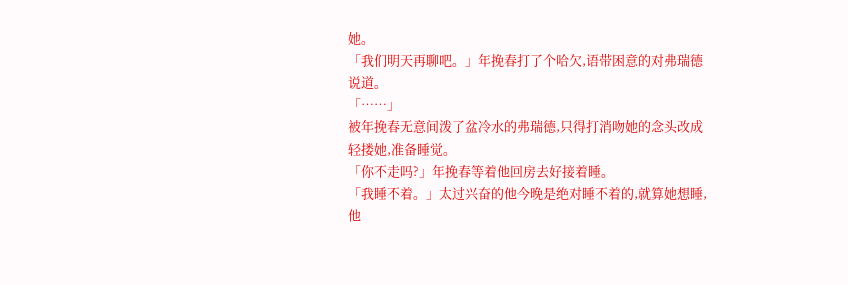她。
「我们明天再聊吧。」年挽春打了个哈欠,语带困意的对弗瑞德说道。
「……」
被年挽春无意间泼了盆冷水的弗瑞德,只得打消吻她的念头改成轻搂她,准备睡觉。
「你不走吗?」年挽春等着他回房去好接着睡。
「我睡不着。」太过兴奋的他今晚是绝对睡不着的,就算她想睡,他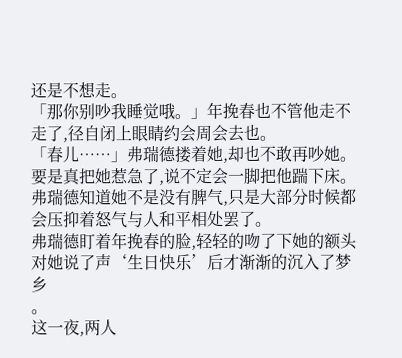还是不想走。
「那你别吵我睡觉哦。」年挽春也不管他走不走了,径自闭上眼睛约会周会去也。
「春儿……」弗瑞德搂着她,却也不敢再吵她。
要是真把她惹急了,说不定会一脚把他踹下床。弗瑞德知道她不是没有脾气,只是大部分时候都
会压抑着怒气与人和平相处罢了。
弗瑞德盯着年挽春的脸,轻轻的吻了下她的额头对她说了声‘生日快乐’后才渐渐的沉入了梦乡
。
这一夜,两人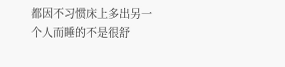都因不习惯床上多出另一个人而睡的不是很舒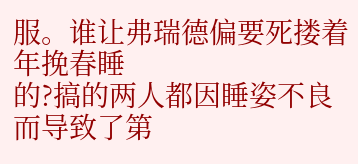服。谁让弗瑞德偏要死搂着年挽春睡
的?搞的两人都因睡姿不良而导致了第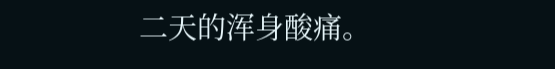二天的浑身酸痛。